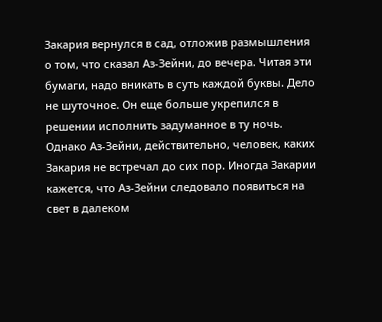Закария вернулся в сад, отложив размышления о том, что сказал Аз-Зейни, до вечера. Читая эти бумаги, надо вникать в суть каждой буквы. Дело не шуточное. Он еще больше укрепился в решении исполнить задуманное в ту ночь. Однако Аз-Зейни, действительно, человек, каких Закария не встречал до сих пор. Иногда Закарии кажется, что Аз-Зейни следовало появиться на свет в далеком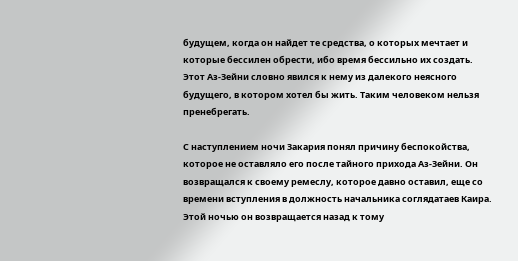будущем, когда он найдет те средства, о которых мечтает и которые бессилен обрести, ибо время бессильно их создать. Этот Аз-Зейни словно явился к нему из далекого неясного будущего, в котором хотел бы жить. Таким человеком нельзя пренебрегать.

С наступлением ночи Закария понял причину беспокойства, которое не оставляло его после тайного прихода Аз-Зейни. Он возвращался к своему ремеслу, которое давно оставил, еще со времени вступления в должность начальника соглядатаев Каира. Этой ночью он возвращается назад к тому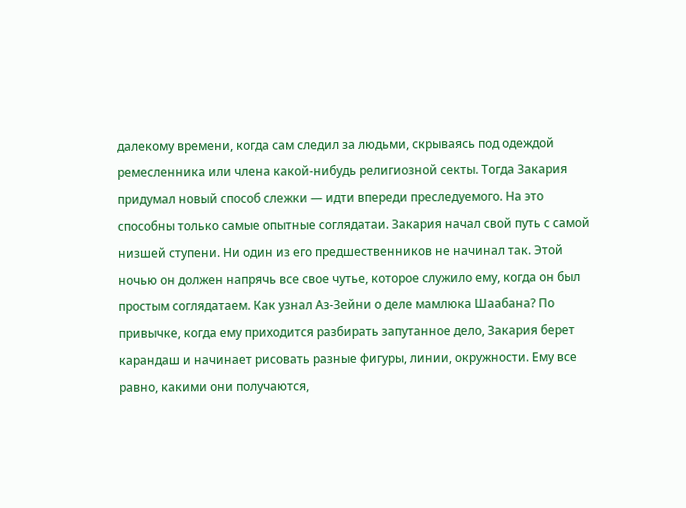далекому времени, когда сам следил за людьми, скрываясь под одеждой ремесленника или члена какой-нибудь религиозной секты. Тогда Закария придумал новый способ слежки — идти впереди преследуемого. На это способны только самые опытные соглядатаи. Закария начал свой путь с самой низшей ступени. Ни один из его предшественников не начинал так. Этой ночью он должен напрячь все свое чутье, которое служило ему, когда он был простым соглядатаем. Как узнал Аз-Зейни о деле мамлюка Шаабана? По привычке, когда ему приходится разбирать запутанное дело, Закария берет карандаш и начинает рисовать разные фигуры, линии, окружности. Ему все равно, какими они получаются,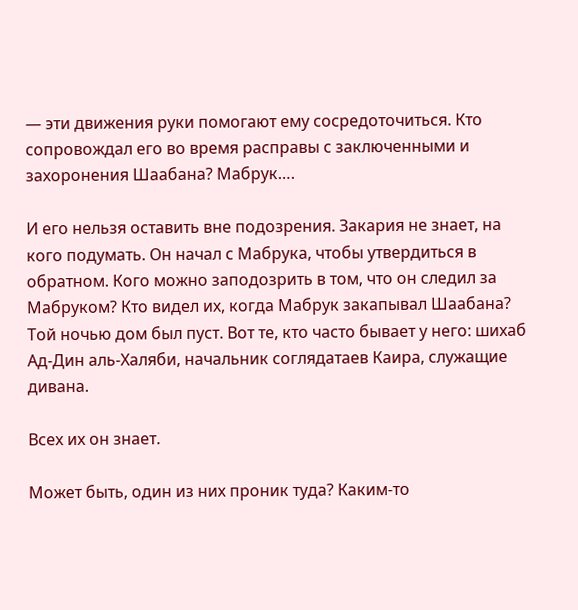— эти движения руки помогают ему сосредоточиться. Кто сопровождал его во время расправы с заключенными и захоронения Шаабана? Мабрук….

И его нельзя оставить вне подозрения. Закария не знает, на кого подумать. Он начал с Мабрука, чтобы утвердиться в обратном. Кого можно заподозрить в том, что он следил за Мабруком? Кто видел их, когда Мабрук закапывал Шаабана? Той ночью дом был пуст. Вот те, кто часто бывает у него: шихаб Ад-Дин аль-Халяби, начальник соглядатаев Каира, служащие дивана.

Всех их он знает.

Может быть, один из них проник туда? Каким-то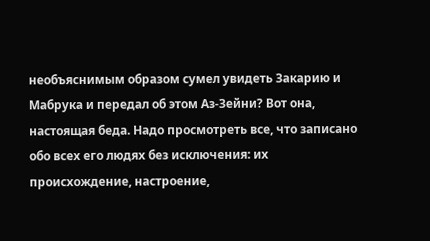необъяснимым образом сумел увидеть Закарию и Мабрука и передал об этом Аз-Зейни? Вот она, настоящая беда. Надо просмотреть все, что записано обо всех его людях без исключения: их происхождение, настроение,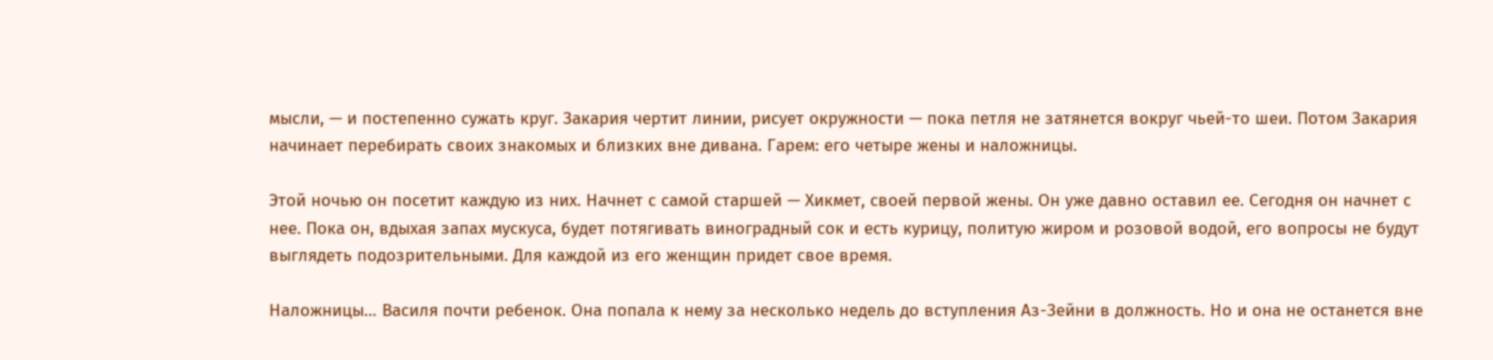мысли, — и постепенно сужать круг. Закария чертит линии, рисует окружности — пока петля не затянется вокруг чьей-то шеи. Потом Закария начинает перебирать своих знакомых и близких вне дивана. Гарем: его четыре жены и наложницы.

Этой ночью он посетит каждую из них. Начнет с самой старшей — Хикмет, своей первой жены. Он уже давно оставил ее. Сегодня он начнет с нее. Пока он, вдыхая запах мускуса, будет потягивать виноградный сок и есть курицу, политую жиром и розовой водой, его вопросы не будут выглядеть подозрительными. Для каждой из его женщин придет свое время.

Наложницы… Василя почти ребенок. Она попала к нему за несколько недель до вступления Аз-Зейни в должность. Но и она не останется вне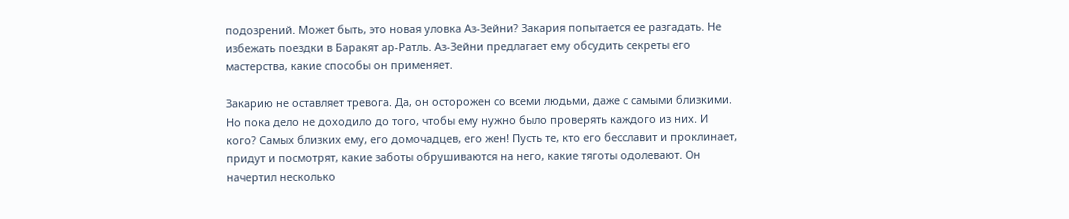подозрений. Может быть, это новая уловка Аз-Зейни? Закария попытается ее разгадать. Не избежать поездки в Баракят ар-Ратль. Аз-Зейни предлагает ему обсудить секреты его мастерства, какие способы он применяет.

Закарию не оставляет тревога. Да, он осторожен со всеми людьми, даже с самыми близкими. Но пока дело не доходило до того, чтобы ему нужно было проверять каждого из них. И кого? Самых близких ему, его домочадцев, его жен! Пусть те, кто его бесславит и проклинает, придут и посмотрят, какие заботы обрушиваются на него, какие тяготы одолевают. Он начертил несколько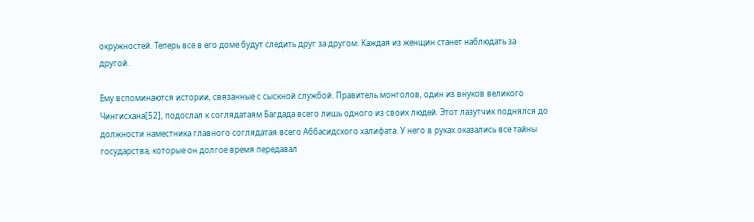окружностей. Теперь все в его доме будут следить друг за другом. Каждая из женщин станет наблюдать за другой.

Ему вспоминаются истории, связанные с сыскной службой. Правитель монголов, один из внуков великого Чингисхана[52], подослал к соглядатаям Багдада всего лишь одного из своих людей. Этот лазутчик поднялся до должности наместника главного соглядатая всего Аббасидского халифата. У него в руках оказались все тайны государства, которые он долгое время передавал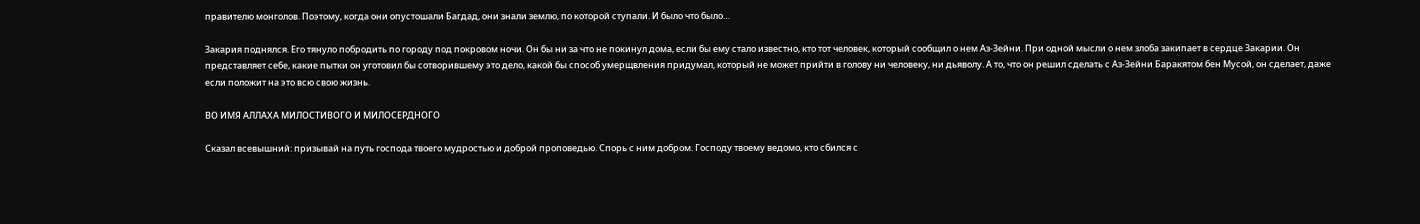правителю монголов. Поэтому, когда они опустошали Багдад, они знали землю, по которой ступали. И было что было…

Закария поднялся. Его тянуло побродить по городу под покровом ночи. Он бы ни за что не покинул дома, если бы ему стало известно, кто тот человек, который сообщил о нем Аз-Зейни. При одной мысли о нем злоба закипает в сердце Закарии. Он представляет себе, какие пытки он уготовил бы сотворившему это дело, какой бы способ умерщвления придумал, который не может прийти в голову ни человеку, ни дьяволу. А то, что он решил сделать с Аз-Зейни Баракятом бен Мусой, он сделает, даже если положит на это всю свою жизнь.

ВО ИМЯ АЛЛАХА МИЛОСТИВОГО И МИЛОСЕРДНОГО

Сказал всевышний: призывай на путь господа твоего мудростью и доброй проповедью. Спорь с ним добром. Господу твоему ведомо, кто сбился с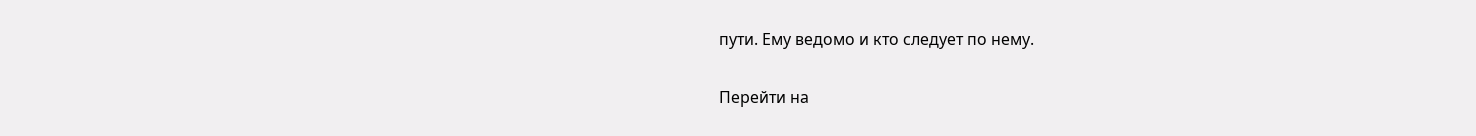пути. Ему ведомо и кто следует по нему.

Перейти на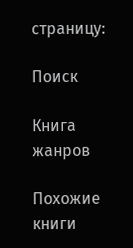страницу:

Поиск

Книга жанров

Похожие книги